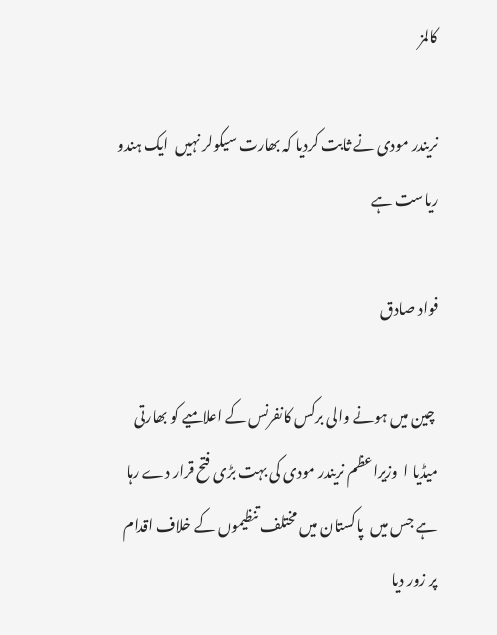کالمز

نریندر مودی نے ثابت کردیا کہ بھارت سیکولر نہیں  ایک ہندو ریاست ہے

فواد صادق

 چین میں ہونے والی برکس کانفرنس کے اعلامیے کو بھارتی میڈیا ا  وزیراعظم نریندر مودی کی بہت بڑی فتح قرار دے رہا ہے جس میں  پاکستان میں مختلف تنظیموں کے خلاف اقدام پر زور دیا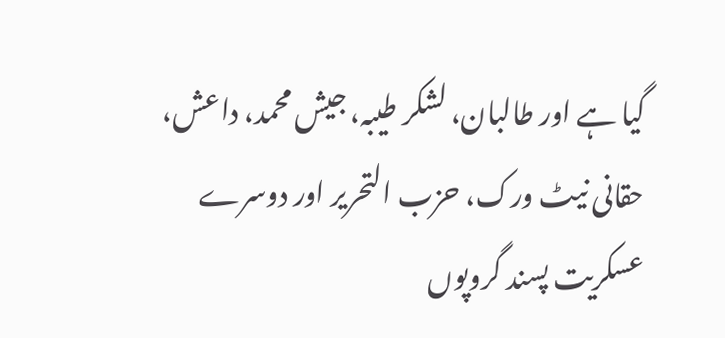گیا ہے اور طالبان، لشکر طیبہ، جیش محمد، داعش، حقانی نیٹ ورک، حزب التحریر اور دوسرے عسکریت پسند گروپوں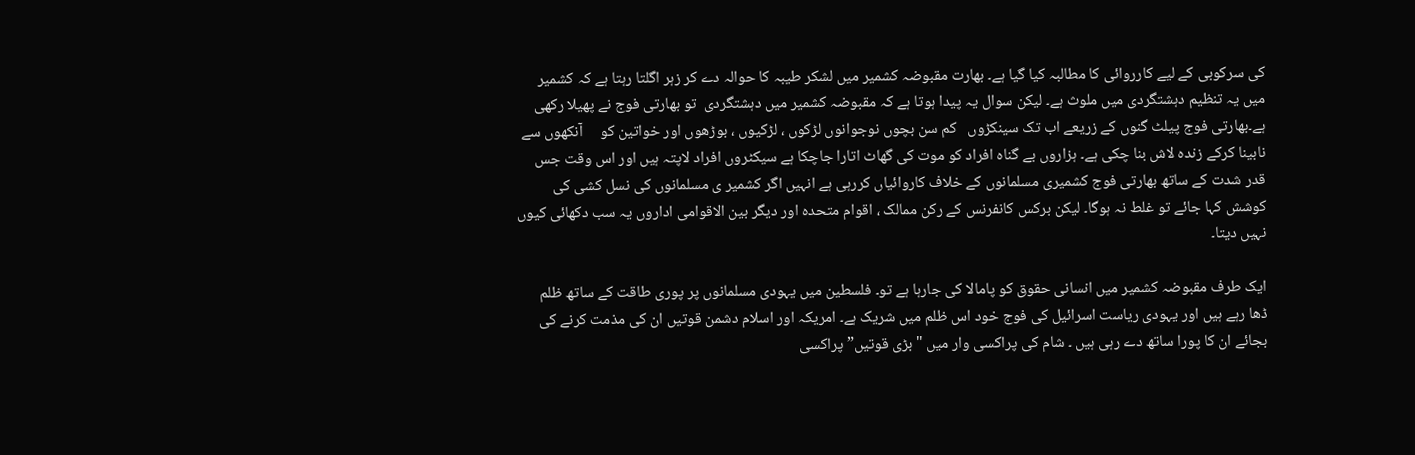کی سرکوبی کے لیے کارروائی کا مطالبہ کیا گیا ہے۔ بھارت مقبوضہ کشمیر میں لشکر طیبہ کا حوالہ دے کر زہر اگلتا رہتا ہے کہ کشمیر میں یہ تنظیم دہشتگردی میں ملوث ہے۔ لیکن سوال یہ پیدا ہوتا ہے کہ مقبوضہ کشمیر میں دہشتگردی  تو بھارتی فوج نے پھیلا رکھی ہے۔بھارتی فوج پیلٹ گنوں کے زریعے اب تک سینکڑوں   کم سن بچوں نوجوانوں لڑکوں ، لڑکیوں ، بوڑھوں اور خواتین کو     آنکھوں سے نابینا کرکے زندہ لاش بنا چکی ہے۔ ہزاروں بے گناہ افراد کو موت کی گھاٹ اتارا جاچکا ہے سیکٹروں افراد لاپتہ ہیں اور اس وقت جس قدر شدت کے ساتھ بھارتی فوج کشمیری مسلمانوں کے خلاف کاروائیاں کررہی ہے انہیں اگر کشمیر ی مسلمانوں کی نسل کشی کی کوشش کہا جائے تو غلط نہ ہوگا۔ لیکن برکس کانفرنس کے رکن ممالک ، اقوام متحدہ اور دیگر بین الاقوامی اداروں یہ سب دکھائی کیوں نہیں دیتا۔

ایک طرف مقبوضہ کشمیر میں انسانی حقوق کو پامالا کی جارہا ہے تو۔ فلسطین میں یہودی مسلمانوں پر پوری طاقت کے ساتھ ظلم  ڈھا رہے ہیں اور یہودی ریاست اسرائیل کی فوج خود اس ظلم میں شریک ہے۔ امریکہ اور اسلام دشمن قوتیں ان کی مذمت کرنے کی بجائے ان کا پورا ساتھ دے رہی ہیں ۔ شام کی پراکسی وار میں "بڑی قوتیں” پراکسی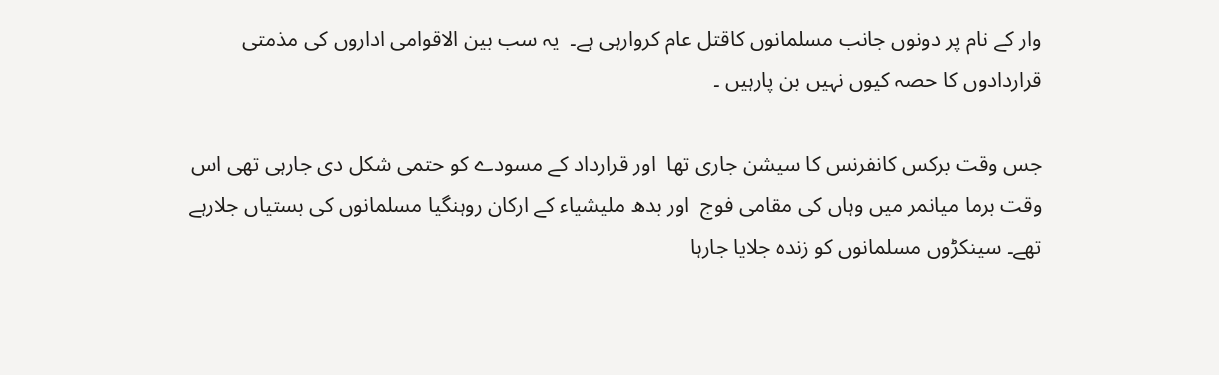وار کے نام پر دونوں جانب مسلمانوں کاقتل عام کروارہی ہے۔  یہ سب بین الاقوامی اداروں کی مذمتی  قراردادوں کا حصہ کیوں نہیں بن پارہیں ۔

جس وقت برکس کانفرنس کا سیشن جاری تھا  اور قرارداد کے مسودے کو حتمی شکل دی جارہی تھی اس وقت برما میانمر میں وہاں کی مقامی فوج  اور بدھ ملیشیاء کے ارکان روہنگیا مسلمانوں کی بستیاں جلارہے تھے۔ سینکڑوں مسلمانوں کو زندہ جلایا جارہا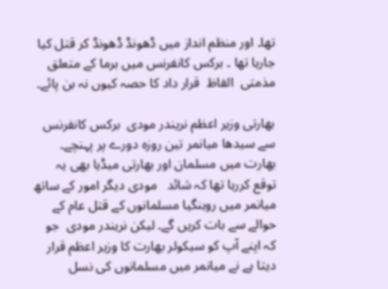تھا۔ اور منظم انداز میں ڈھونڈ ڈھونڈ کر قتل کیا جارہا تھا ۔ برکس کانفرنس میں برما کے متعلق مذمتی  الفاظ  قرار داد کا حصہ کیوں نہ بن پائے۔

بھارتی وزیر اعظم نریندر مودی  برکس کانفرنس سے سیدھا میانمر تین روزہ دورے پر پہنچے۔ بھارت میں مسلمان اور بھارتی میڈیا بھی یہ توقع کررہا تھا کہ شائد   مودی دیگر امور کے ساتھ میانمر میں روہنگیا مسلمانوں کے قتل عام کے حوالے سے بات کریں گے۔ لیکن نریندر مودی  جو کہ اپنے آپ کو سیکولر بھارت کا وزیر اعظم قرار دیتا ہے نے میانمر میں مسلمانوں کی نسل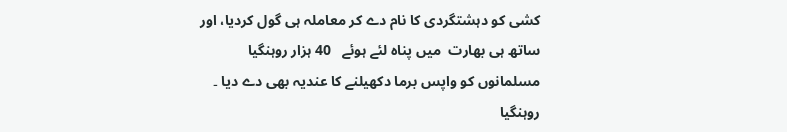کشی کو دہشتگردی کا نام دے کر معاملہ ہی گول کردیا، اور ساتھ ہی بھارت  میں پناہ لئے ہوئے   40 ہزار روہنگیا مسلمانوں کو واپس برما دکھیلنے کا عندیہ بھی دے دیا ۔  روہنگیا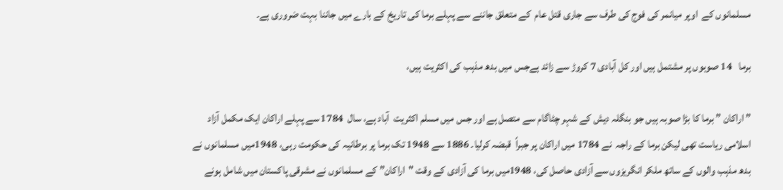مسلمانوں کے  اوپر میانمر کی فوج کی طرف سے جاری قتل عام  کے متعلق جاننے سے پہلے برما کی تاریخ کے بارے میں جاننا بہت ضروری ہے۔

برما   14 صوبوں پر مشتمل ہیں اور کل آبادی 7 کروڑ سے زائد ہےجس میں بدھ مذہب کی اکثریت ہیں،

” اراکان ” برما کا بڑا صوبہ ہیں جو بنگلہ دیش کے شہر چٹاگام سے متصل ہے اور جس میں مسلم اکثریت  آباد ہے، سال  1784 سے پہلے اراکان ایک مکمل آزاد اسلامی ریاست تھی لیکن برما کے راجہ  نے 1784 میں اراکان پر جبراً  قبضہ کرلیا۔ 1886 سے 1948 تک برما پر برطانیہ کی حکومت رہی، 1948میں مسلمانوں نے بدھ مذہب والوں کے ساتھ ملکر انگریزوں سے آزادی حاصل کی، 1948میں برما کی آزادی کے وقت "اراکان” کے مسلمانوں نے مشرقی پاکستان میں شامل ہونے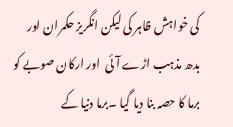کی خواہش ظاہر کی لیکن انگریز حکمران اور بدھ مذہب اڑے آئی  اور ارکان صوبے کو برما کا حصہ بنا دیا گیا ۔برما دنیا کے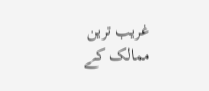غریب ترین ممالک کے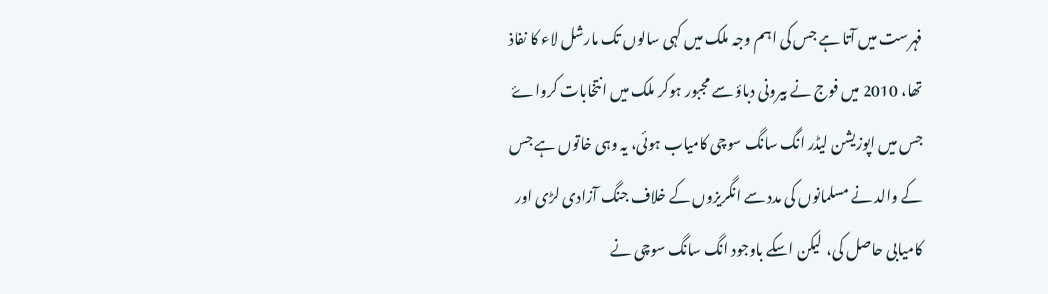فہرست میں آتا ہے جس کی اہم وجہ ملک میں کہی سالوں تک مارشل لاء کا نفاذ تھا، 2010 میں فوج نے بیرونی دباؤ سے مجبور ہوکر ملک میں انتخابات کرواۓ جس میں اپوزیشن لیڈر انگ سانگ سوچی کامیاب ہوئی، یہ وہی خاتوں ہے جس کے والد نے مسلمانوں کی مدد سے انگریزوں کے خلاف جنگ آزادی لڑی اور کامیابی حاصل کی،  لیکن اسکے باوجود انگ سانگ سوچی نے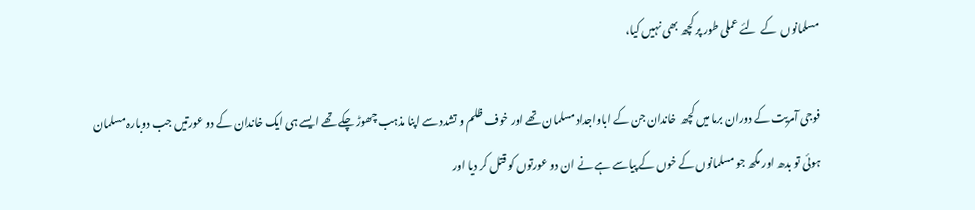مسلمانوں  کے  لئے عملی طور پر کچھ بھی نہیں کیا،

فوجی آمریت کے دوران برما میں کچھ  خاندان جن کے اباواجداد مسلمان تھے اور خوف ظلم و تشدد سے اپنا مذہب چھوڑ چکے تھے ایسے ہی ایک خاندان کے دو عورتیں جب دوبارہ مسلمان ہوئی تو بدھ اور مگھ جو مسلمانوں کے خوں کے پیاسے ہے نے ان دو عورتوں کو قتل کر دیا اور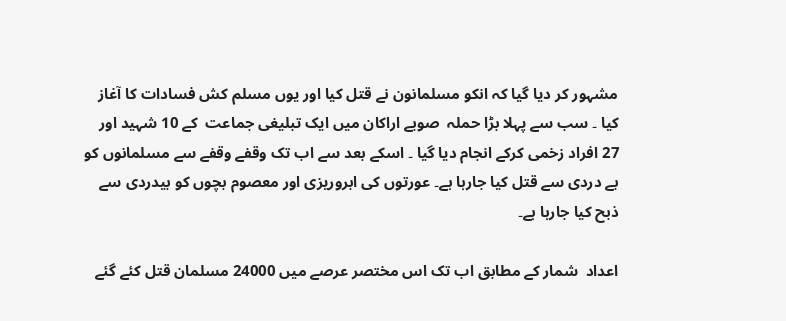مشہور کر دیا گیا کہ انکو مسلمانون نے قتل کیا اور یوں مسلم کش فسادات کا آغاز کیا ۔ سب سے پہلا بڑا حملہ  صوبے اراکان میں ایک تبلیغی جماعت  کے 10 شہید اور 27 افراد زخمی کرکے انجام دیا گیا ۔ اسکے بعد سے اب تک وقفے وقفے سے مسلمانوں کو بے دردی سے قتل کیا جارہا ہے۔ عورتوں کی ابروریزی اور معصوم بچوں کو بیدردی سے ذبح کیا جارہا ہے۔

اعداد  شمار کے مطابق اب تک اس مختصر عرصے میں 24000 مسلمان قتل کئے گئے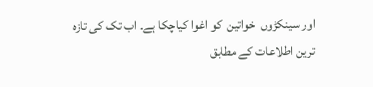اور سینکڑوں  خواتین  کو اغوا کیاچکا ہے۔ اب تک کی تازہ ترین اطلاعات کے مطابق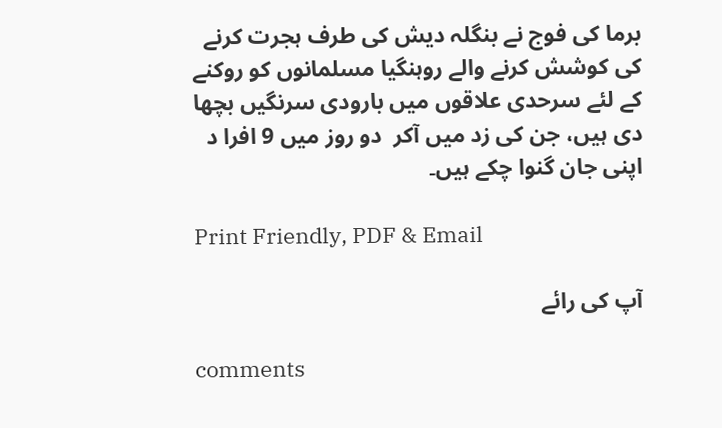برما کی فوج نے بنگلہ دیش کی طرف ہجرت کرنے کی کوشش کرنے والے روہنگیا مسلمانوں کو روکنے کے لئے سرحدی علاقوں میں بارودی سرنگیں بچھا دی ہیں، جن کی زد میں آکر  دو روز میں 9 افرا د اپنی جان گنوا چکے ہیں۔

Print Friendly, PDF & Email

آپ کی رائے

comments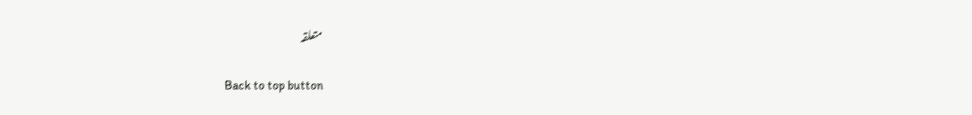متعلقہ

Back to top button